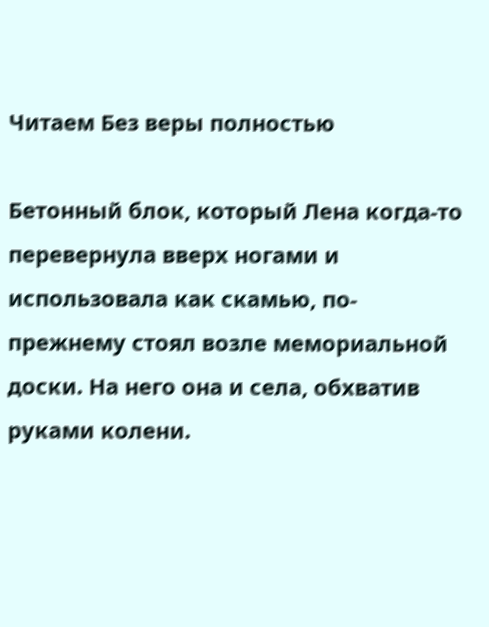Читаем Без веры полностью

Бетонный блок, который Лена когда-то перевернула вверх ногами и использовала как скамью, по-прежнему стоял возле мемориальной доски. На него она и села, обхватив руками колени.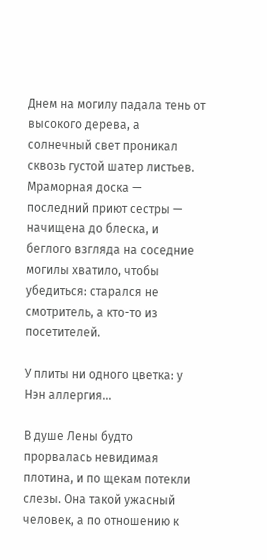Днем на могилу падала тень от высокого дерева, а солнечный свет проникал сквозь густой шатер листьев. Мраморная доска — последний приют сестры — начищена до блеска, и беглого взгляда на соседние могилы хватило, чтобы убедиться: старался не смотритель, а кто-то из посетителей.

У плиты ни одного цветка: у Нэн аллергия…

В душе Лены будто прорвалась невидимая плотина, и по щекам потекли слезы. Она такой ужасный человек, а по отношению к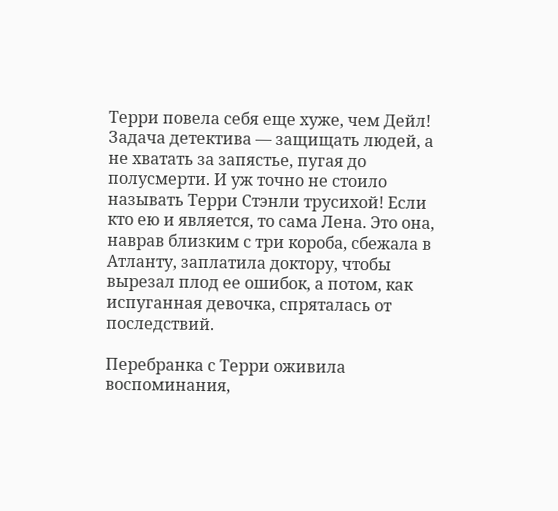Терри повела себя еще хуже, чем Дейл! Задача детектива — защищать людей, а не хватать за запястье, пугая до полусмерти. И уж точно не стоило называть Терри Стэнли трусихой! Если кто ею и является, то сама Лена. Это она, наврав близким с три короба, сбежала в Атланту, заплатила доктору, чтобы вырезал плод ее ошибок, а потом, как испуганная девочка, спряталась от последствий.

Перебранка с Терри оживила воспоминания,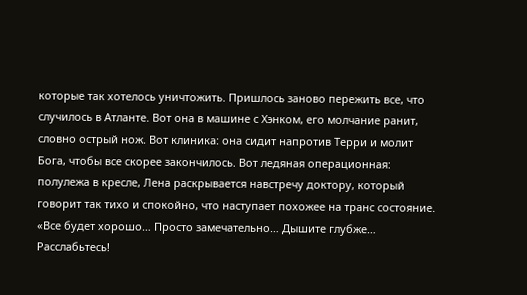которые так хотелось уничтожить. Пришлось заново пережить все, что случилось в Атланте. Вот она в машине с Хэнком, его молчание ранит, словно острый нож. Вот клиника: она сидит напротив Терри и молит Бога, чтобы все скорее закончилось. Вот ледяная операционная: полулежа в кресле, Лена раскрывается навстречу доктору, который говорит так тихо и спокойно, что наступает похожее на транс состояние. «Все будет хорошо… Просто замечательно… Дышите глубже… Расслабьтесь!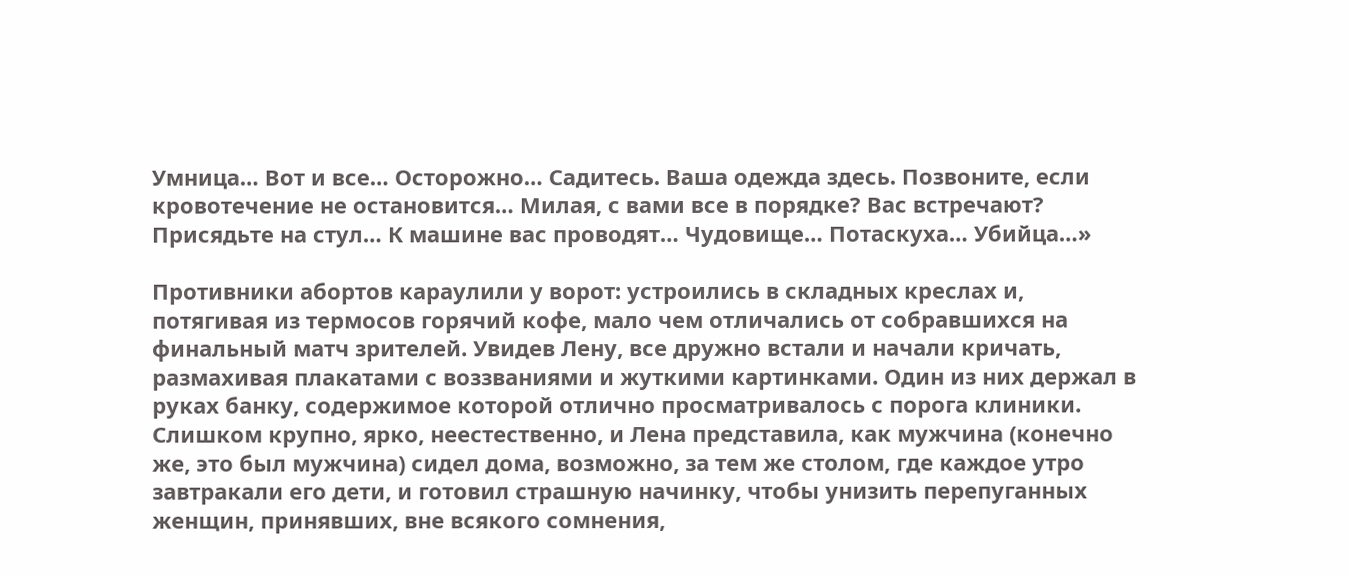Умница… Вот и все… Осторожно… Садитесь. Ваша одежда здесь. Позвоните, если кровотечение не остановится… Милая, с вами все в порядке? Вас встречают? Присядьте на стул… К машине вас проводят… Чудовище… Потаскуха… Убийца…»

Противники абортов караулили у ворот: устроились в складных креслах и, потягивая из термосов горячий кофе, мало чем отличались от собравшихся на финальный матч зрителей. Увидев Лену, все дружно встали и начали кричать, размахивая плакатами с воззваниями и жуткими картинками. Один из них держал в руках банку, содержимое которой отлично просматривалось с порога клиники. Слишком крупно, ярко, неестественно, и Лена представила, как мужчина (конечно же, это был мужчина) сидел дома, возможно, за тем же столом, где каждое утро завтракали его дети, и готовил страшную начинку, чтобы унизить перепуганных женщин, принявших, вне всякого сомнения,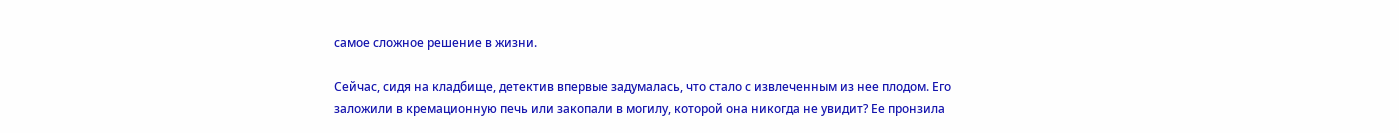самое сложное решение в жизни.

Сейчас, сидя на кладбище, детектив впервые задумалась, что стало с извлеченным из нее плодом. Его заложили в кремационную печь или закопали в могилу, которой она никогда не увидит? Ее пронзила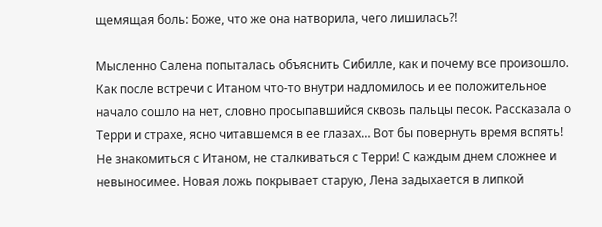щемящая боль: Боже, что же она натворила, чего лишилась?!

Мысленно Салена попыталась объяснить Сибилле, как и почему все произошло. Как после встречи с Итаном что-то внутри надломилось и ее положительное начало сошло на нет, словно просыпавшийся сквозь пальцы песок. Рассказала о Терри и страхе, ясно читавшемся в ее глазах… Вот бы повернуть время вспять! Не знакомиться с Итаном, не сталкиваться с Терри! С каждым днем сложнее и невыносимее. Новая ложь покрывает старую, Лена задыхается в липкой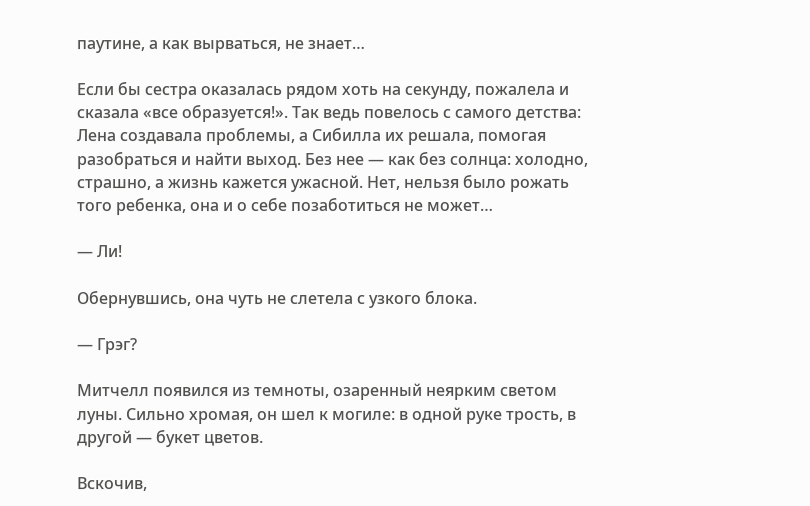паутине, а как вырваться, не знает…

Если бы сестра оказалась рядом хоть на секунду, пожалела и сказала «все образуется!». Так ведь повелось с самого детства: Лена создавала проблемы, а Сибилла их решала, помогая разобраться и найти выход. Без нее — как без солнца: холодно, страшно, а жизнь кажется ужасной. Нет, нельзя было рожать того ребенка, она и о себе позаботиться не может…

— Ли!

Обернувшись, она чуть не слетела с узкого блока.

— Грэг?

Митчелл появился из темноты, озаренный неярким светом луны. Сильно хромая, он шел к могиле: в одной руке трость, в другой — букет цветов.

Вскочив,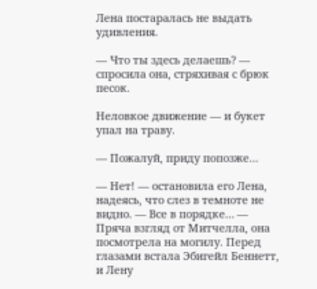Лена постаралась не выдать удивления.

— Что ты здесь делаешь? — спросила она, стряхивая с брюк песок.

Неловкое движение — и букет упал на траву.

— Пожалуй, приду попозже…

— Нет! — остановила его Лена, надеясь, что слез в темноте не видно. — Все в порядке… — Пряча взгляд от Митчелла, она посмотрела на могилу. Перед глазами встала Эбигейл Беннетт, и Лену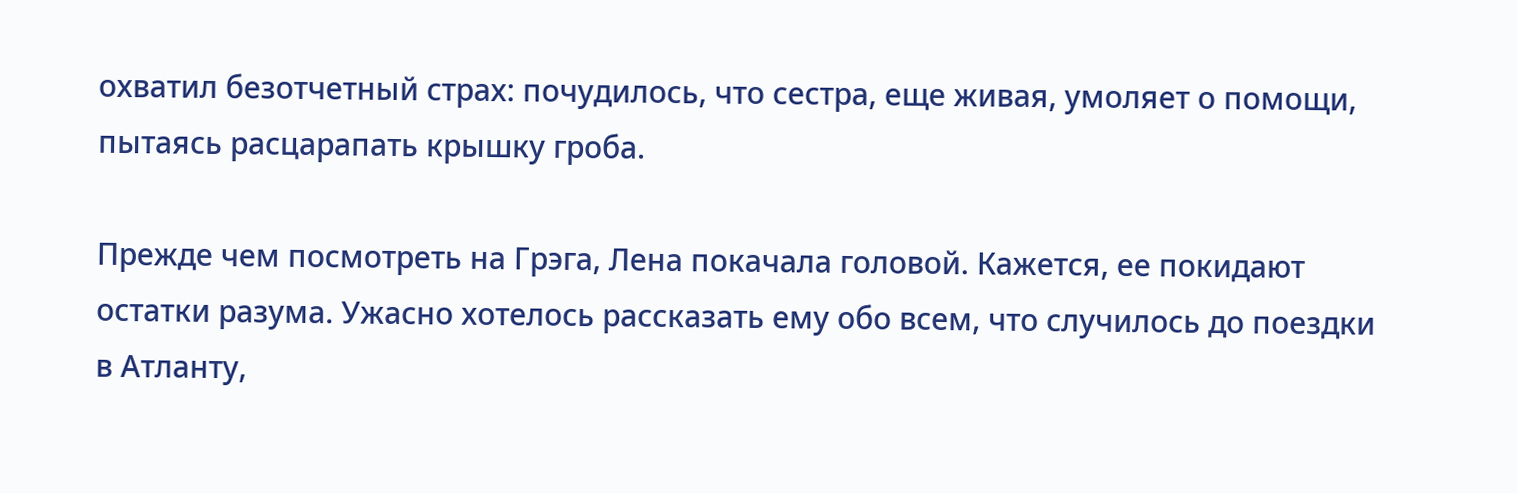охватил безотчетный страх: почудилось, что сестра, еще живая, умоляет о помощи, пытаясь расцарапать крышку гроба.

Прежде чем посмотреть на Грэга, Лена покачала головой. Кажется, ее покидают остатки разума. Ужасно хотелось рассказать ему обо всем, что случилось до поездки в Атланту,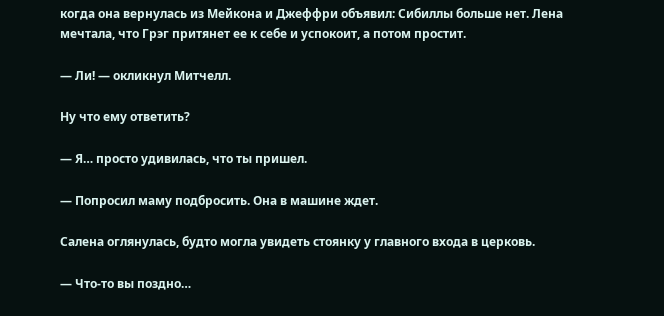когда она вернулась из Мейкона и Джеффри объявил: Сибиллы больше нет. Лена мечтала, что Грэг притянет ее к себе и успокоит, а потом простит.

— Ли! — окликнул Митчелл.

Ну что ему ответить?

— Я… просто удивилась, что ты пришел.

— Попросил маму подбросить. Она в машине ждет.

Салена оглянулась, будто могла увидеть стоянку у главного входа в церковь.

— Что-то вы поздно…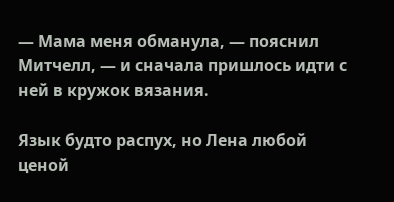— Мама меня обманула, — пояснил Митчелл, — и сначала пришлось идти с ней в кружок вязания.

Язык будто распух, но Лена любой ценой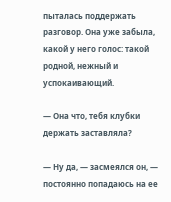пыталась поддержать разговор. Она уже забыла, какой у него голос: такой родной, нежный и успокаивающий.

— Она что, тебя клубки держать заставляла?

— Ну да, — засмеялся он, — постоянно попадаюсь на ее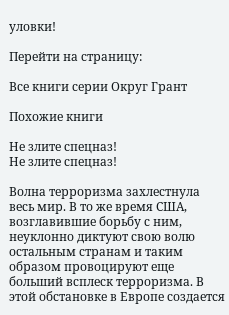уловки!

Перейти на страницу:

Все книги серии Округ Грант

Похожие книги

Не злите спецназ!
Не злите спецназ!

Волна терроризма захлестнула весь мир. В то же время США, возглавившие борьбу с ним, неуклонно диктуют свою волю остальным странам и таким образом провоцируют еще больший всплеск терроризма. В этой обстановке в Европе создается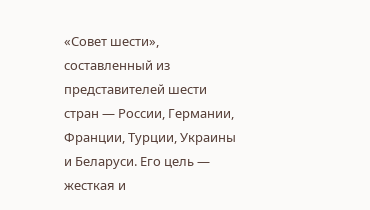«Совет шести», составленный из представителей шести стран — России, Германии, Франции, Турции, Украины и Беларуси. Его цель — жесткая и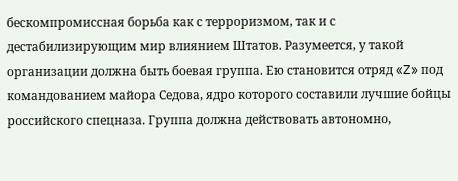бескомпромиссная борьба как с терроризмом, так и с дестабилизирующим мир влиянием Штатов. Разумеется, у такой организации должна быть боевая группа. Ею становится отряд «Z» под командованием майора Седова, ядро которого составили лучшие бойцы российского спецназа. Группа должна действовать автономно,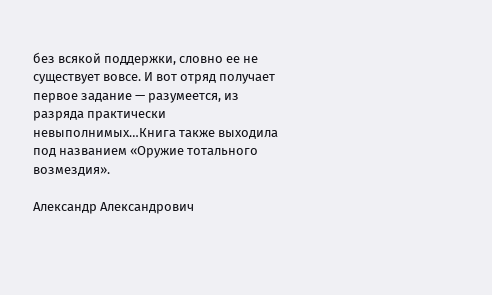без всякой поддержки, словно ее не существует вовсе. И вот отряд получает первое задание — разумеется, из разряда практически невыполнимых…Книга также выходила под названием «Оружие тотального возмездия».

Александр Александрович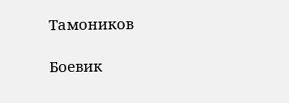Тамоников

Боевик